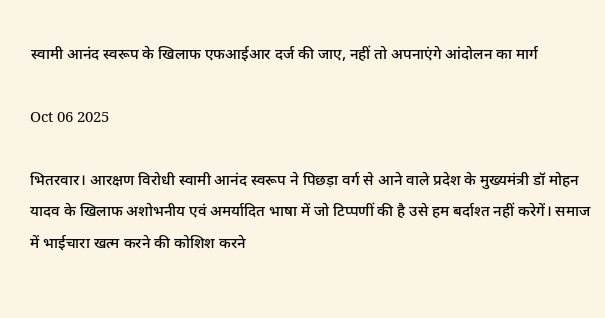स्वामी आनंद स्वरूप के खिलाफ एफआईआर दर्ज की जाए, नहीं तो अपनाएंगे आंदोलन का मार्ग

Oct 06 2025

भितरवार। आरक्षण विरोधी स्वामी आनंद स्वरूप ने पिछड़ा वर्ग से आने वाले प्रदेश के मुख्यमंत्री डॉ मोहन यादव के खिलाफ अशोभनीय एवं अमर्यादित भाषा में जो टिप्पणीं की है उसे हम बर्दाश्त नहीं करेगें। समाज में भाईचारा खत्म करने की कोशिश करने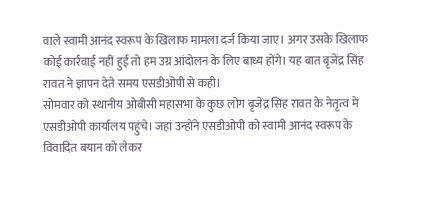वाले स्वामी आनंद स्वरूप के खिलाफ मामला दर्ज किया जाए। अगर उसके खिलाफ कोई कार्रवाई नहीं हुई तो हम उग्र आंदोलन के लिए बाध्य होंगे। यह बात बृजेंद्र सिंह रावत ने ज्ञापन देते समय एसडीओपी से कही।
सोमवार को स्थानीय ओबीसी महासभा के कुछ लोग बृजेंद्र सिंह रावत के नेतृत्व में एसडीओपी कार्यालय पहुंचे। जहां उन्होंने एसडीओपी को स्वामी आनंद स्वरूप के विवादित बयान को लेकर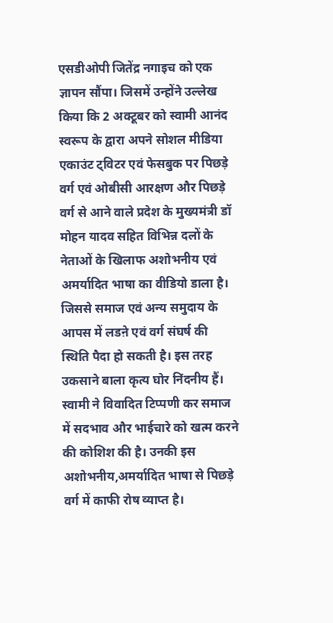एसडीओपी जितेंद्र नगाइच को एक ज्ञापन सौंपा। जिसमें उन्होंने उल्लेख किया कि 2 अक्टूबर को स्वामी आनंद स्वरूप के द्वारा अपने सोशल मीडिया एकाउंट ट्विटर एवं फेसबुक पर पिछड़े वर्ग एवं ओबीसी आरक्षण और पिछड़े वर्ग से आने वाले प्रदेश के मुख्यमंत्री डॉ मोहन यादव सहित विभिन्न दलों के नेताओं के खिलाफ अशोभनीय एवं अमर्यादित भाषा का वीडियो डाला है। जिससे समाज एवं अन्य समुदाय के आपस में लडऩे एवं वर्ग संघर्ष की स्थिति पैदा हो सकती है। इस तरह उकसाने बाला कृत्य घोर निंदनीय हैं।
स्वामी ने विवादित टिप्पणी कर समाज में सदभाव और भाईचारे को खत्म करने की कोशिश की है। उनकी इस अशोभनीय,अमर्यादित भाषा से पिछड़े वर्ग में काफी रोष व्याप्त है।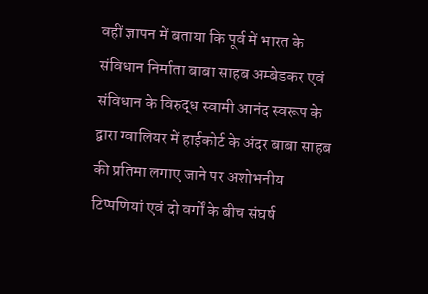वहीं ज्ञापन में बताया कि पूर्व में भारत के संविधान निर्माता बाबा साहब अम्बेडकर एवं संविधान के विरुद्ध स्वामी आनंद स्वरूप के द्वारा ग्वालियर में हाईकोर्ट के अंदर बाबा साहब की प्रतिमा लगाए जाने पर अशोभनीय टिप्पणियां एवं दो वर्गों के बीच संघर्ष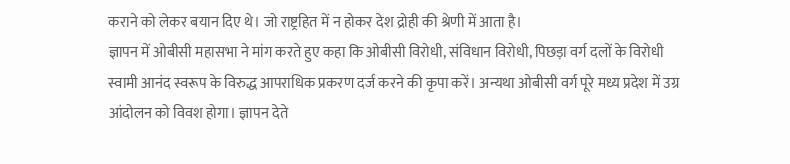कराने को लेकर बयान दिए थे। जो राष्ट्रहित में न होकर देश द्रोही की श्रेणी में आता है।
ज्ञापन में ओबीसी महासभा ने मांग करते हुए कहा कि ओबीसी विरोधी, संविधान विरोधी, पिछड़ा वर्ग दलों के विरोधी स्वामी आनंद स्वरूप के विरुद्ध आपराधिक प्रकरण दर्ज करने की कृपा करें। अन्यथा ओबीसी वर्ग पूरे मध्य प्रदेश में उग्र आंदोलन को विवश होगा। ज्ञापन देते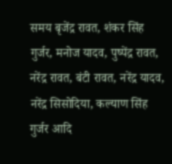समय बृजेंद्र रावत, शंकर सिंह गुर्जर, मनोज यादव, पुष्पेंद्र रावत, नरेंद्र रावत, बंटी रावत, नरेंद्र यादव, नरेंद्र सिसोदिया, कल्याण सिंह गुर्जर आदि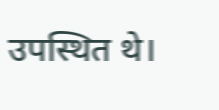उपस्थित थे।